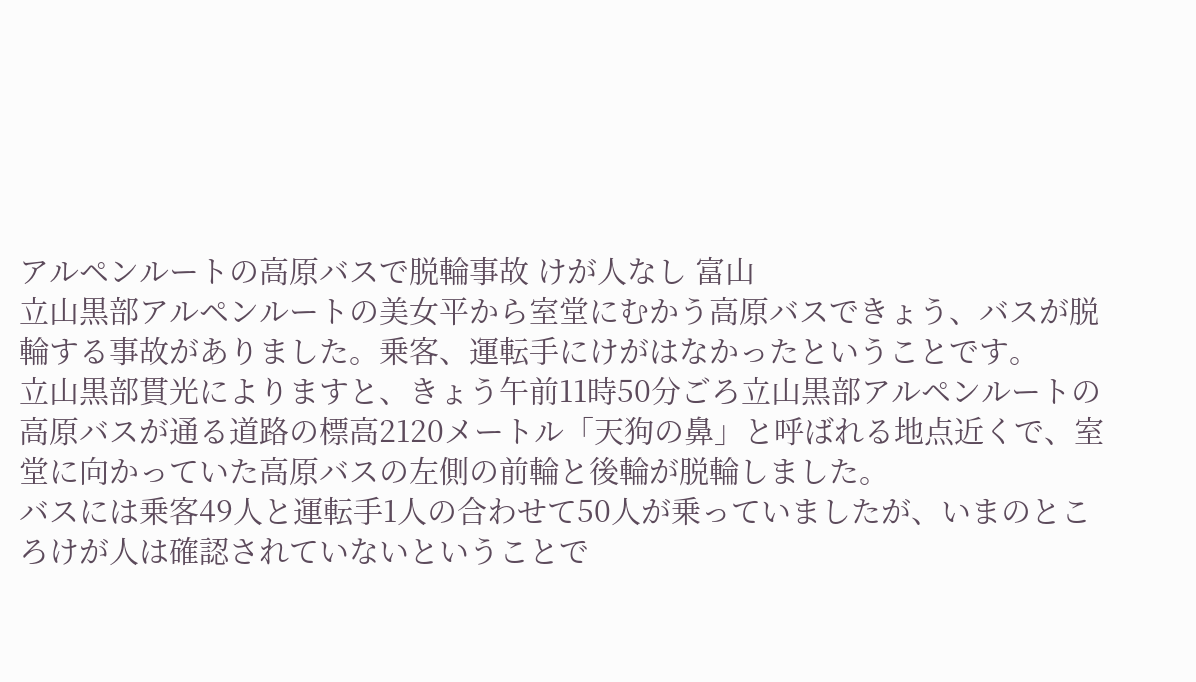アルペンルートの高原バスで脱輪事故 けが人なし 富山
立山黒部アルペンルートの美女平から室堂にむかう高原バスできょう、バスが脱輪する事故がありました。乗客、運転手にけがはなかったということです。
立山黒部貫光によりますと、きょう午前11時50分ごろ立山黒部アルペンルートの高原バスが通る道路の標高2120メートル「天狗の鼻」と呼ばれる地点近くで、室堂に向かっていた高原バスの左側の前輪と後輪が脱輪しました。
バスには乗客49人と運転手1人の合わせて50人が乗っていましたが、いまのところけが人は確認されていないということで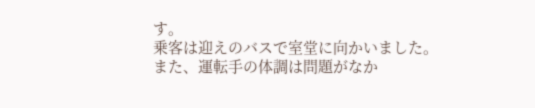す。
乗客は迎えのバスで室堂に向かいました。
また、運転手の体調は問題がなか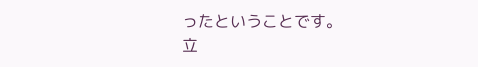ったということです。
立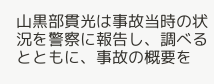山黒部貫光は事故当時の状況を警察に報告し、調べるとともに、事故の概要を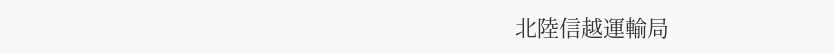北陸信越運輸局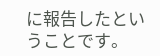に報告したということです。